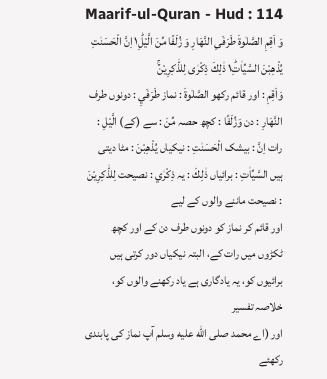Maarif-ul-Quran - Hud : 114
وَ اَقِمِ الصَّلٰوةَ طَرَفَیِ النَّهَارِ وَ زُلَفًا مِّنَ الَّیْلِ١ؕ اِنَّ الْحَسَنٰتِ یُذْهِبْنَ السَّیِّاٰتِ١ؕ ذٰلِكَ ذِكْرٰى لِلذّٰكِرِیْنَۚ
وَاَقِمِ : اور قائم رکھو الصَّلٰوةَ : نماز طَرَفَيِ : دونوں طرف النَّهَارِ : دن وَزُلَفًا : کچھ حصہ مِّنَ : سے (کے) الَّيْلِ : رات اِنَّ : بیشک الْحَسَنٰتِ : نیکیاں يُذْهِبْنَ : مٹا دیتی ہیں السَّيِّاٰتِ : برائیاں ذٰلِكَ : یہ ذِكْرٰي : نصیحت لِلذّٰكِرِيْنَ : نصیحت ماننے والوں کے لیے
اور قائم کر نماز کو دونوں طرف دن کے اور کچھ ٹکڑوں میں رات کے، البتہ نیکیاں دور کرتی ہیں برائیوں کو، یہ یادگاری ہے یاد رکھنے والوں کو،
خلاصہ تفسیر
اور (اے محمد صلى الله عليه وسلم آپ نماز کی پابندی رکھئے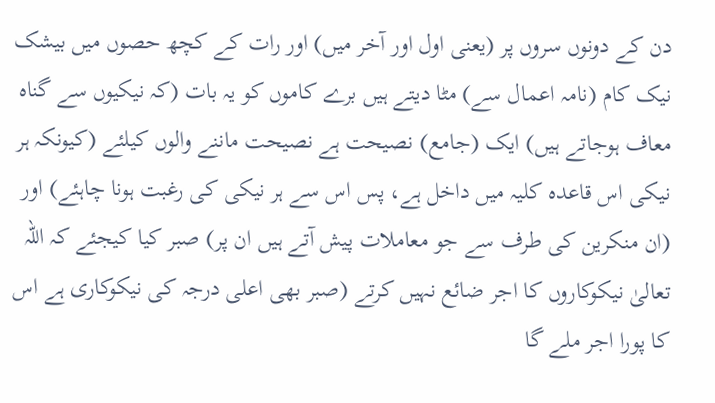دن کے دونوں سروں پر (یعنی اول اور آخر میں) اور رات کے کچھ حصوں میں بیشک نیک کام (نامہ اعمال سے) مٹا دیتے ہیں برے کاموں کو یہ بات (کہ نیکیوں سے گناہ معاف ہوجاتے ہیں) ایک (جامع) نصیحت ہے نصیحت ماننے والوں کیلئے (کیونکہ ہر نیکی اس قاعدہ کلیہ میں داخل ہے، پس اس سے ہر نیکی کی رغبت ہونا چاہئے) اور (ان منکرین کی طرف سے جو معاملات پیش آتے ہیں ان پر) صبر کیا کیجئے کہ اللہ تعالیٰ نیکوکاروں کا اجر ضائع نہیں کرتے (صبر بھی اعلی درجہ کی نیکوکاری ہے اس کا پورا اجر ملے گا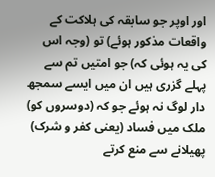اور اوپر جو سابقہ کی ہلاکت کے واقعات مذکور ہوئے) تو (وجہ اس کی یہ ہوئی کہ) جو امتیں تم سے پہلے گزری ہیں ان میں ایسے سمجھ دار لوگ نہ ہوئے جو کہ (دوسروں کو) ملک میں فساد (یعنی کفر و شرک) پھیلانے سے منع کرتے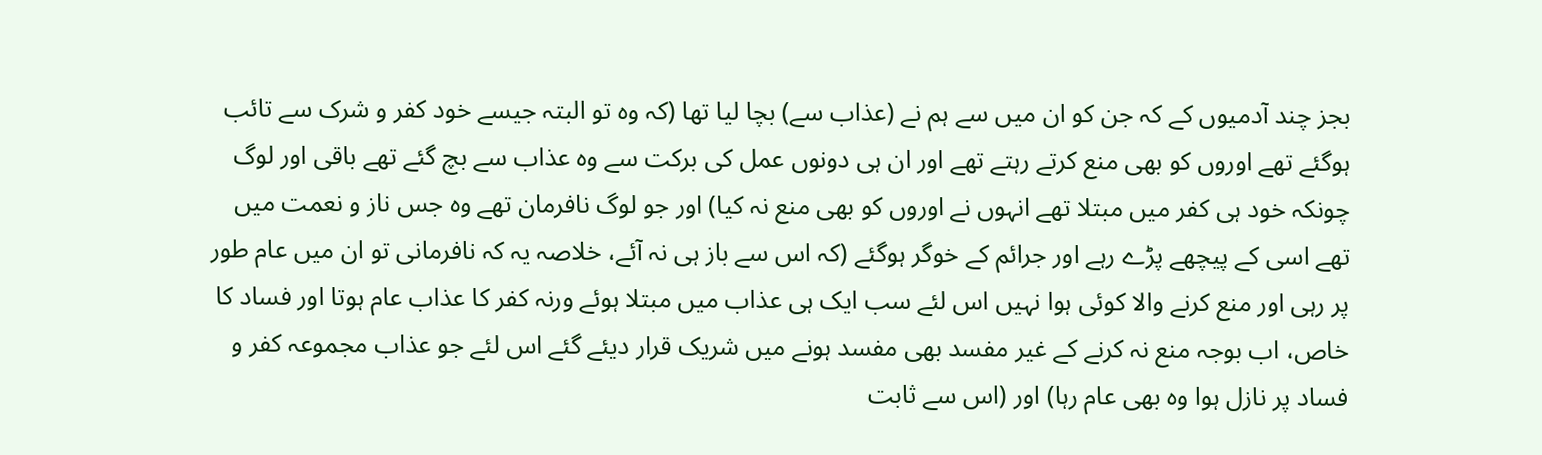بجز چند آدمیوں کے کہ جن کو ان میں سے ہم نے (عذاب سے) بچا لیا تھا (کہ وہ تو البتہ جیسے خود کفر و شرک سے تائب ہوگئے تھے اوروں کو بھی منع کرتے رہتے تھے اور ان ہی دونوں عمل کی برکت سے وہ عذاب سے بچ گئے تھے باقی اور لوگ چونکہ خود ہی کفر میں مبتلا تھے انہوں نے اوروں کو بھی منع نہ کیا) اور جو لوگ نافرمان تھے وہ جس ناز و نعمت میں تھے اسی کے پیچھے پڑے رہے اور جرائم کے خوگر ہوگئے (کہ اس سے باز ہی نہ آئے، خلاصہ یہ کہ نافرمانی تو ان میں عام طور پر رہی اور منع کرنے والا کوئی ہوا نہیں اس لئے سب ایک ہی عذاب میں مبتلا ہوئے ورنہ کفر کا عذاب عام ہوتا اور فساد کا خاص، اب بوجہ منع نہ کرنے کے غیر مفسد بھی مفسد ہونے میں شریک قرار دیئے گئے اس لئے جو عذاب مجموعہ کفر و فساد پر نازل ہوا وہ بھی عام رہا) اور (اس سے ثابت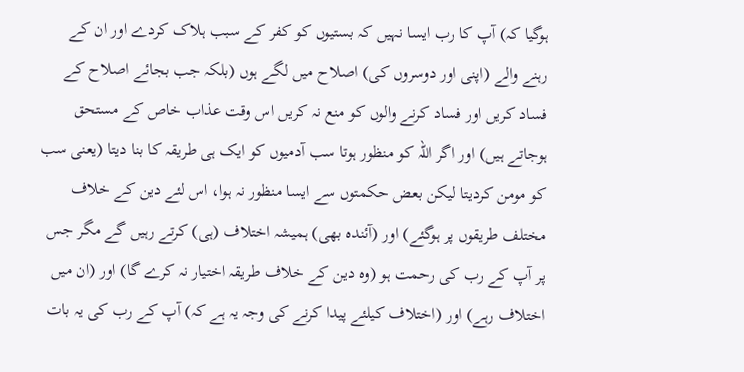ہوگیا کہ) آپ کا رب ایسا نہیں کہ بستیوں کو کفر کے سبب ہلاک کردے اور ان کے رہنے والے (اپنی اور دوسروں کی) اصلاح میں لگے ہوں (بلکہ جب بجائے اصلاح کے فساد کریں اور فساد کرنے والوں کو منع نہ کریں اس وقت عذاب خاص کے مستحق ہوجاتے ہیں) اور اگر اللہ کو منظور ہوتا سب آدمیوں کو ایک ہی طریقہ کا بنا دیتا (یعنی سب کو مومن کردیتا لیکن بعض حکمتوں سے ایسا منظور نہ ہوا، اس لئے دین کے خلاف مختلف طریقوں پر ہوگئے) اور (آئندہ بھی) ہمیشہ اختلاف (ہی) کرتے رہیں گے مگر جس پر آپ کے رب کی رحمت ہو (وہ دین کے خلاف طریقہ اختیار نہ کرے گا) اور (ان میں اختلاف رہے) اور (اختلاف کیلئے پیدا کرنے کی وجہ یہ ہے کہ) آپ کے رب کی یہ بات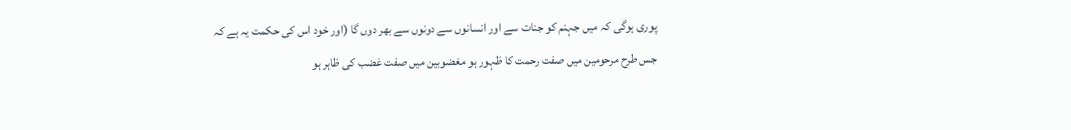پوری ہوگی کہ میں جہنم کو جنات سے اور انسانوں سے دونوں سے بھر دوں گا (اور خود اس کی حکمت یہ ہے کہ جس طرح مرحومین میں صفت رحمت کا ظہور ہو مغضوبین میں صفت غضب کی ظاہر ہو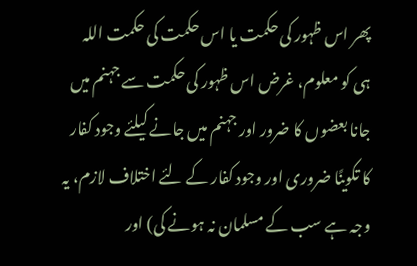پھر اس ظہور کی حکمت یا اس حکمت کی حکمت اللہ ہی کو معلوم، غرض اس ظہور کی حکمت سے جہنم میں جانا بعضوں کا ضرور اور جہنم میں جانے کیلئے وجود کفار کا تکوینًا ضروری اور وجود کفار کے لئے اختلاف لازم، یہ وجہ ہے سب کے مسلمان نہ ہونے کی) اور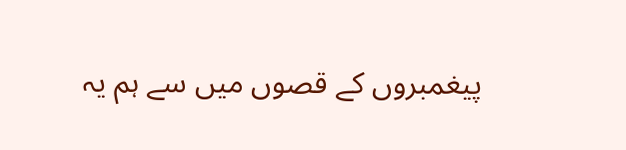پیغمبروں کے قصوں میں سے ہم یہ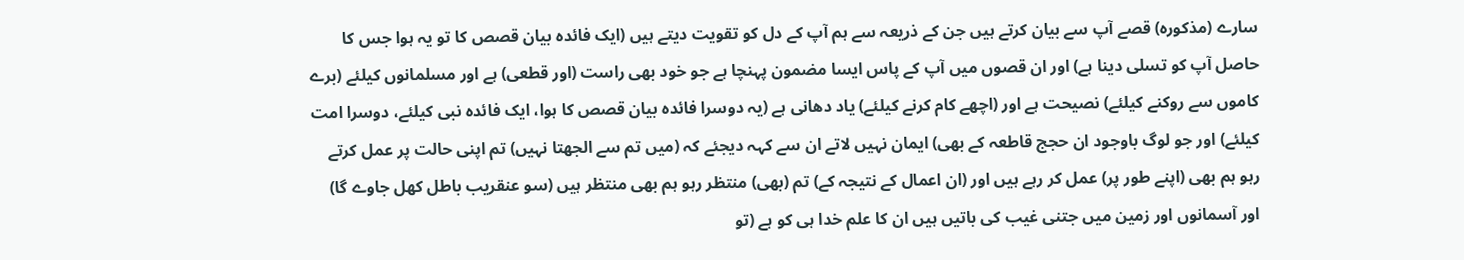سارے (مذکورہ) قصے آپ سے بیان کرتے ہیں جن کے ذریعہ سے ہم آپ کے دل کو تقویت دیتے ہیں (ایک فائدہ بیان قصص کا تو یہ ہوا جس کا حاصل آپ کو تسلی دینا ہے) اور ان قصوں میں آپ کے پاس ایسا مضمون پہنچا ہے جو خود بھی راست (اور قطعی) ہے اور مسلمانوں کیلئے (برے کاموں سے روکنے کیلئے) نصیحت ہے اور (اچھے کام کرنے کیلئے) یاد دھانی ہے (یہ دوسرا فائدہ بیان قصص کا ہوا، ایک فائدہ نبی کیلئے، دوسرا امت کیلئے) اور جو لوگ باوجود ان حجج قاطعہ کے بھی) ایمان نہیں لاتے ان سے کہہ دیجئے کہ (میں تم سے الجھتا نہیں) تم اپنی حالت پر عمل کرتے رہو ہم بھی (اپنے طور پر) عمل کر رہے ہیں اور (ان اعمال کے نتیجہ کے) تم (بھی) منتظر رہو ہم بھی منتظر ہیں (سو عنقریب باطل کھل جاوے گا) اور آسمانوں اور زمین میں جتنی غیب کی باتیں ہیں ان کا علم خدا ہی کو ہے (تو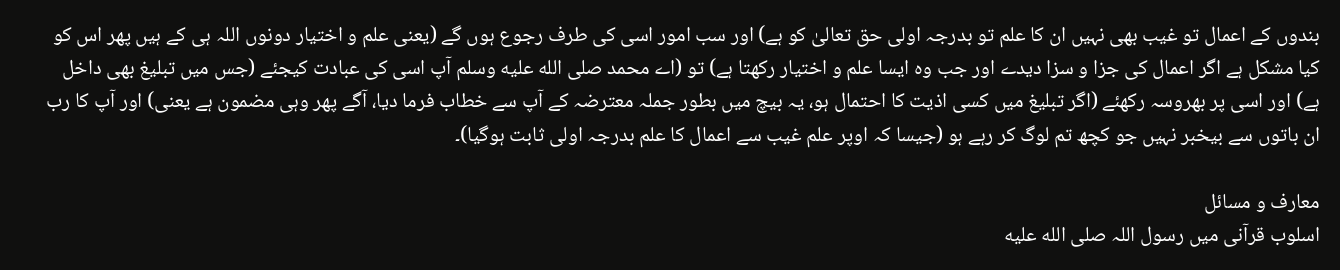بندوں کے اعمال تو غیب بھی نہیں ان کا علم تو بدرجہ اولی حق تعالیٰ کو ہے) اور سب امور اسی کی طرف رجوع ہوں گے (یعنی علم و اختیار دونوں اللہ ہی کے ہیں پھر اس کو کیا مشکل ہے اگر اعمال کی جزا و سزا دیدے اور جب وہ ایسا علم و اختیار رکھتا ہے) تو (اے محمد صلى الله عليه وسلم آپ اسی کی عبادت کیجئے (جس میں تبلیغ بھی داخل ہے) اور اسی پر بھروسہ رکھئے (اگر تبلیغ میں کسی اذیت کا احتمال ہو، یہ بیچ میں بطور جملہ معترضہ کے آپ سے خطاب فرما دیا، آگے پھر وہی مضمون ہے یعنی) اور آپ کا رب ان باتوں سے بیخبر نہیں جو کچھ تم لوگ کر رہے ہو (جیسا کہ اوپر علم غیب سے اعمال کا علم بدرجہ اولی ثابت ہوگیا)۔

معارف و مسائل
اسلوب قرآنی میں رسول اللہ صلى الله عليه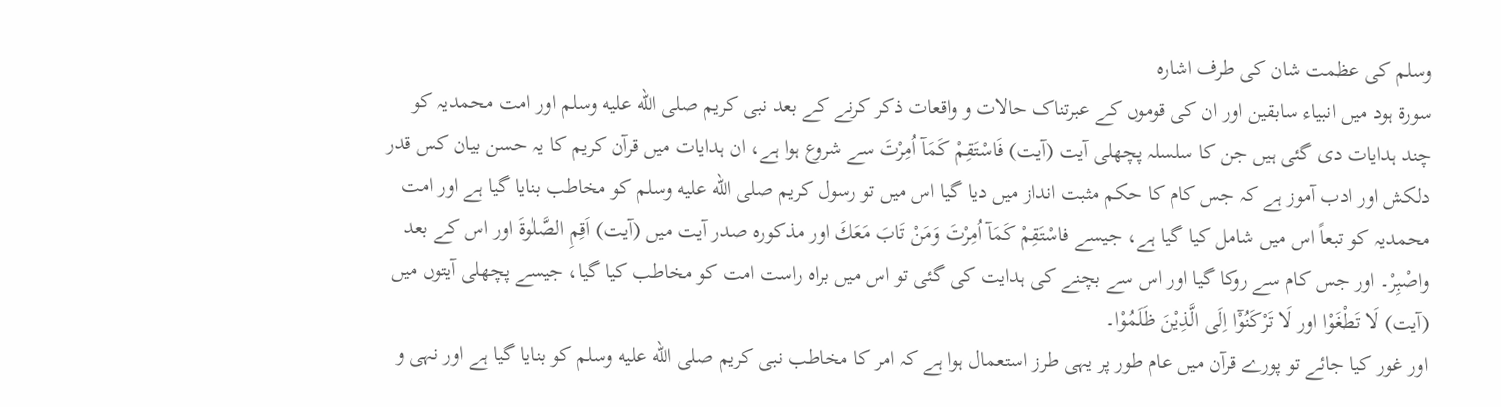وسلم کی عظمت شان کی طرف اشارہ
سورة ہود میں انبیاء سابقین اور ان کی قوموں کے عبرتناک حالات و واقعات ذکر کرنے کے بعد نبی کریم صلى الله عليه وسلم اور امت محمدیہ کو چند ہدایات دی گئی ہیں جن کا سلسلہ پچھلی آیت (آیت) فَاسْتَقِمْ كَمَآ اُمِرْتَ سے شروع ہوا ہے، ان ہدایات میں قرآن کریم کا یہ حسن بیان کس قدر دلکش اور ادب آموز ہے کہ جس کام کا حکم مثبت انداز میں دیا گیا اس میں تو رسول کریم صلى الله عليه وسلم کو مخاطب بنایا گیا ہے اور امت محمدیہ کو تبعاً اس میں شامل کیا گیا ہے، جیسے فاسْتَقِمْ كَمَآ اُمِرْتَ وَمَنْ تَابَ مَعَكَ اور مذکورہ صدر آیت میں (آیت) اَقِمِ الصَّلٰوةَ اور اس کے بعد واصْبِرْ۔ اور جس کام سے روکا گیا اور اس سے بچنے کی ہدایت کی گئی تو اس میں براہ راست امت کو مخاطب کیا گیا، جیسے پچھلی آیتوں میں (آیت) لَا تَطْغَوْا اور لَا تَرْكَنُوْٓا اِلَى الَّذِيْنَ ظَلَمُوْا۔
اور غور کیا جائے تو پورے قرآن میں عام طور پر یہی طرز استعمال ہوا ہے کہ امر کا مخاطب نبی کریم صلى الله عليه وسلم کو بنایا گیا ہے اور نہی و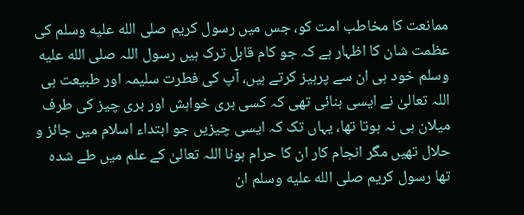ممانعت کا مخاطب امت کو، جس میں رسول کریم صلى الله عليه وسلم کی عظمت شان کا اظہار ہے کہ جو کام قابل ترک ہیں رسول اللہ صلى الله عليه وسلم خود ہی ان سے پرہیز کرتے ہیں، آپ کی فطرت سلیمہ اور طبیعت ہی اللہ تعالیٰ نے ایسی بنائی تھی کہ کسی بری خواہش اور بری چیز کی طرف میلان ہی نہ ہوتا تھا، یہاں تک کہ ایسی چیزیں جو ابتداء اسلام میں جائز و حلال تھیں مگر انجام کار ان کا حرام ہونا اللہ تعالیٰ کے علم میں طے شدہ تھا رسول کریم صلى الله عليه وسلم ان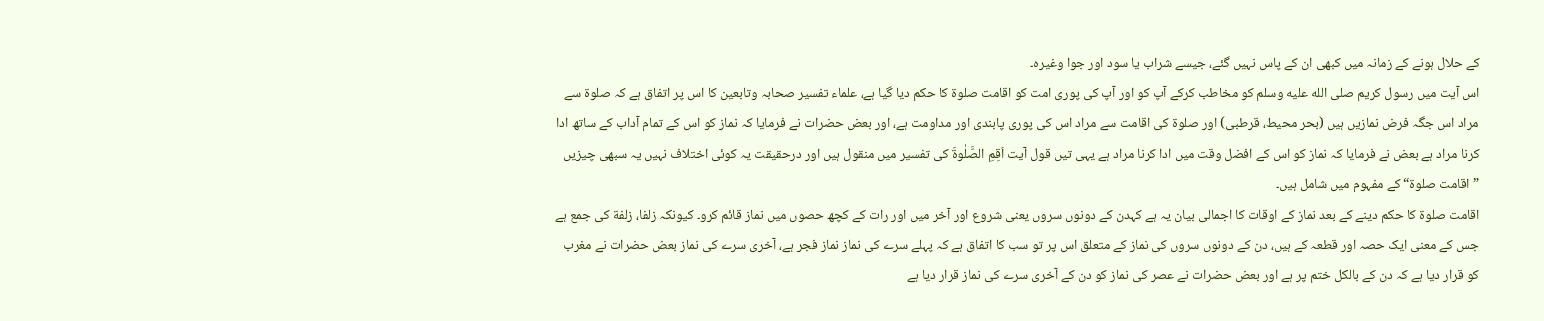کے حلال ہونے کے زمانہ میں کبھی ان کے پاس نہیں گئے، جیسے شراب یا سود اور جوا وغیرہ۔
اس آیت میں رسول کریم صلى الله عليه وسلم کو مخاطب کرکے آپ کو اور آپ کی پوری امت کو اقامت صلوة کا حکم دیا گیا ہے، علماء تفسیر صحابہ وتابعین کا اس پر اتفاق ہے کہ صلوة سے مراد اس جگہ فرض نمازیں ہیں (بحر محیط، قرطبی) اور صلوة کی اقامت سے مراد اس کی پوری پابندی اور مداومت ہے، اور بعض حضرات نے فرمایا کہ نماز کو اس کے تمام آداب کے ساتھ ادا کرنا مراد ہے بعض نے فرمایا کہ نماز کو اس کے افضل وقت میں ادا کرنا مراد ہے یہی تیں قول آیت اَقِمِ الصَّلٰوةَ کی تفسیر میں منقول ہیں اور درحقیقت یہ کوئی اختلاف نہیں یہ سبھی چیزیں ”اقامت صلوة“ کے مفہوم میں شامل ہیں۔
اقامت صلوة کا حکم دینے کے بعد نماز کے اوقات کا اجمالی بیان یہ ہے کہدن کے دونوں سروں یعنی شروع اور آخر میں اور رات کے کچھ حصوں میں نماز قائم کرو۔ کیونکہ زلفا، زلفة کی جمع ہے جس کے معنی ایک حصہ اور قطعہ کے ہیں، دن کے دونوں سروں کی نماز کے متعلق اس پر تو سب کا اتفاق ہے کہ پہلے سرے کی نماز نماز فجر ہے، آخری سرے کی نماز بعض حضرات نے مغرب کو قرار دیا ہے کہ دن کے بالکل ختم پر ہے اور بعض حضرات نے عصر کی نماز کو دن کے آخری سرے کی نماز قرار دیا ہے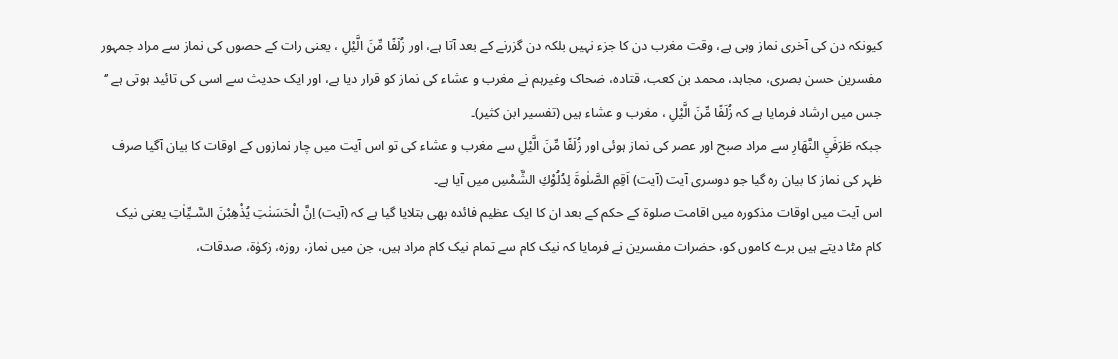کیونکہ دن کی آخری نماز وہی ہے، وقت مغرب دن کا جزء نہیں بلکہ دن گزرنے کے بعد آتا ہے، اور زُلَفًا مِّنَ الَّيْلِ ، یعنی رات کے حصوں کی نماز سے مراد جمہور مفسرین حسن بصری، مجاہد، محمد بن کعب، قتادہ، ضحاک وغیرہم نے مغرب و عشاء کی نماز کو قرار دیا ہے، اور ایک حدیث سے اسی کی تائید ہوتی ہے ’‘ جس میں ارشاد فرمایا ہے کہ زُلَفًا مِّنَ الَّيْلِ ، مغرب و عشاء ہیں (تفسیر ابن کثیر)۔
جبکہ طَرَفَيِ النَّهَارِ سے مراد صبح اور عصر کی نماز ہوئی اور زُلَفًا مِّنَ الَّيْلِ سے مغرب و عشاء کی تو اس آیت میں چار نمازوں کے اوقات کا بیان آگیا صرف ظہر کی نماز کا بیان رہ گیا جو دوسری آیت (آیت) اَقِمِ الصَّلٰوةَ لِدُلُوْكِ الشَّمْسِ میں آیا ہے۔
اس آیت میں اوقات مذکورہ میں اقامت صلوة کے حکم کے بعد ان کا ایک عظیم فائدہ بھی بتلایا گیا ہے کہ (آیت) اِنَّ الْحَسَنٰتِ يُذْهِبْنَ السَّـيِّاٰتِ یعنی نیک کام مٹا دیتے ہیں برے کاموں کو، حضرات مفسرین نے فرمایا کہ نیک کام سے تمام نیک کام مراد ہیں، جن میں نماز، روزہ، زکوٰة، صدقات،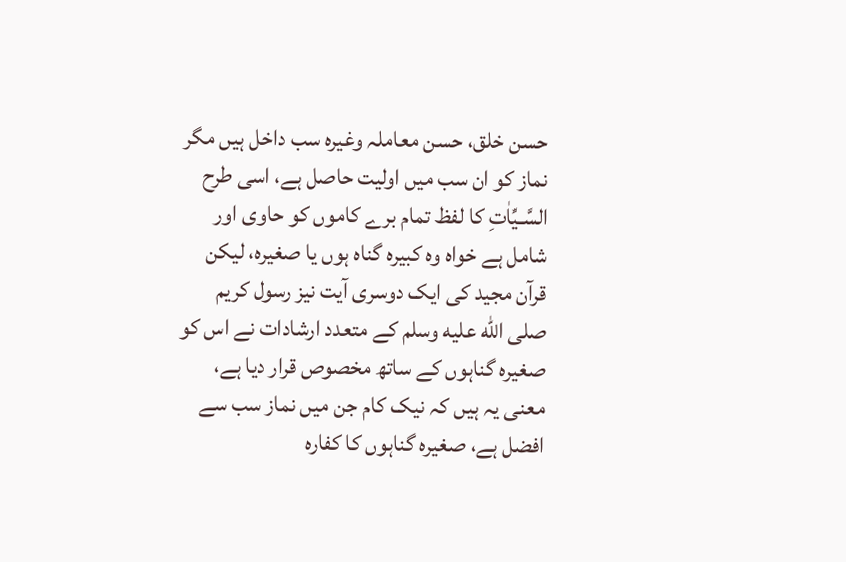حسن خلق، حسن معاملہ وغیرہ سب داخل ہیں مگر نماز کو ان سب میں اولیت حاصل ہے، اسی طرح السَّـيِّاٰتِ کا لفظ تمام برے کاموں کو حاوی اور شامل ہے خواہ وہ کبیرہ گناہ ہوں یا صغیرہ، لیکن قرآن مجید کی ایک دوسری آیت نیز رسول کریم صلى الله عليه وسلم کے متعدد ارشادات نے اس کو صغیرہ گناہوں کے ساتھ مخصوص قرار دیا ہے، معنی یہ ہیں کہ نیک کام جن میں نماز سب سے افضل ہے، صغیرہ گناہوں کا کفارہ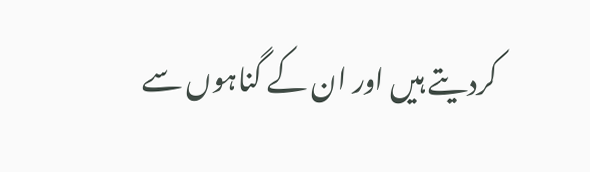کردیتے ہیں اور ان کے گناہوں سے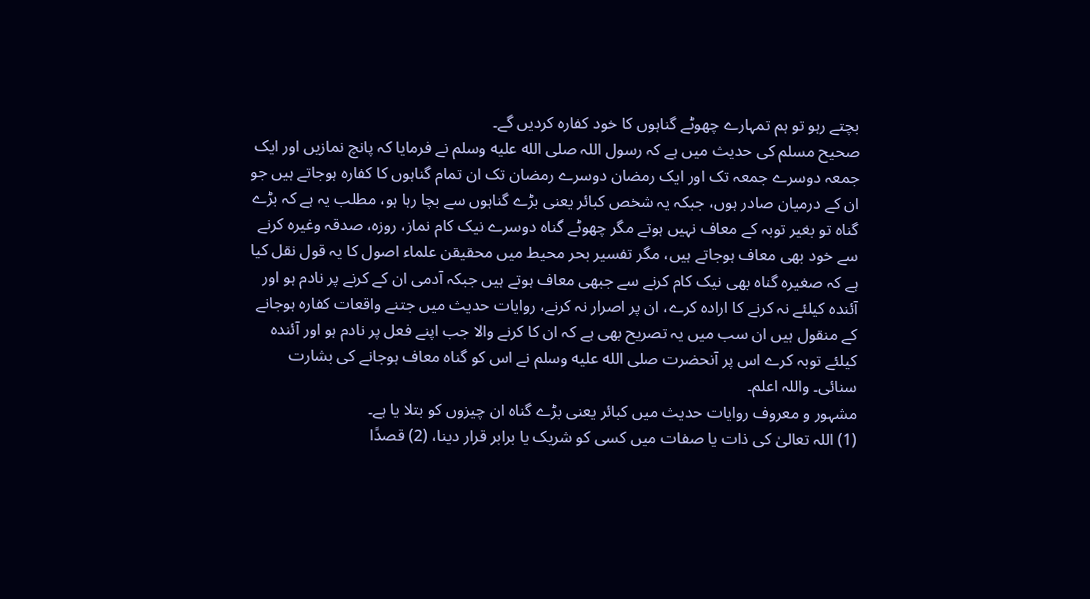بچتے رہو تو ہم تمہارے چھوٹے گناہوں کا خود کفارہ کردیں گے۔
صحیح مسلم کی حدیث میں ہے کہ رسول اللہ صلى الله عليه وسلم نے فرمایا کہ پانچ نمازیں اور ایک جمعہ دوسرے جمعہ تک اور ایک رمضان دوسرے رمضان تک ان تمام گناہوں کا کفارہ ہوجاتے ہیں جو ان کے درمیان صادر ہوں، جبکہ یہ شخص کبائر یعنی بڑے گناہوں سے بچا رہا ہو، مطلب یہ ہے کہ بڑے گناہ تو بغیر توبہ کے معاف نہیں ہوتے مگر چھوٹے گناہ دوسرے نیک کام نماز، روزہ، صدقہ وغیرہ کرنے سے خود بھی معاف ہوجاتے ہیں، مگر تفسیر بحر محیط میں محقیقن علماء اصول کا یہ قول نقل کیا ہے کہ صغیرہ گناہ بھی نیک کام کرنے سے جبھی معاف ہوتے ہیں جبکہ آدمی ان کے کرنے پر نادم ہو اور آئندہ کیلئے نہ کرنے کا ارادہ کرے، ان پر اصرار نہ کرنے، روایات حدیث میں جتنے واقعات کفارہ ہوجانے کے منقول ہیں ان سب میں یہ تصریح بھی ہے کہ ان کا کرنے والا جب اپنے فعل پر نادم ہو اور آئندہ کیلئے توبہ کرے اس پر آنحضرت صلى الله عليه وسلم نے اس کو گناہ معاف ہوجانے کی بشارت سنائی۔ واللہ اعلم۔
مشہور و معروف روایات حدیث میں کبائر یعنی بڑے گناہ ان چیزوں کو بتلا یا ہے۔
(1) اللہ تعالیٰ کی ذات یا صفات میں کسی کو شریک یا برابر قرار دینا، (2) قصدًا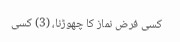کسی فرض نماز کا چھوڑنا، (3) کسی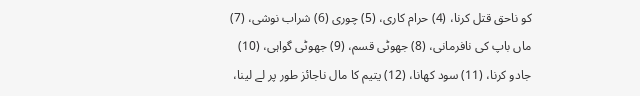کو ناحق قتل کرنا، (4) حرام کاری، (5) چوری (6) شراب نوشی، (7) ماں باپ کی نافرمانی، (8) جھوٹی قسم، (9) جھوٹی گواہی، (10) جادو کرنا، (11) سود کھانا، (12) یتیم کا مال ناجائز طور پر لے لینا،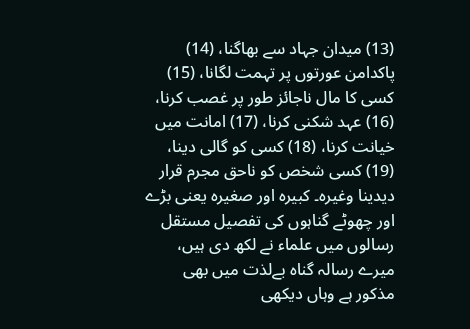(13) میدان جہاد سے بھاگنا، (14) پاکدامن عورتوں پر تہمت لگانا، (15) کسی کا مال ناجائز طور پر غصب کرنا، (16) عہد شکنی کرنا، (17) امانت میں خیانت کرنا، (18) کسی کو گالی دینا، (19) کسی شخص کو ناحق مجرم قرار دیدینا وغیرہ۔ کبیرہ اور صغیرہ یعنی بڑے اور چھوٹے گناہوں کی تفصیل مستقل رسالوں میں علماء نے لکھ دی ہیں، میرے رسالہ گناہ بےلذت میں بھی مذکور ہے وہاں دیکھی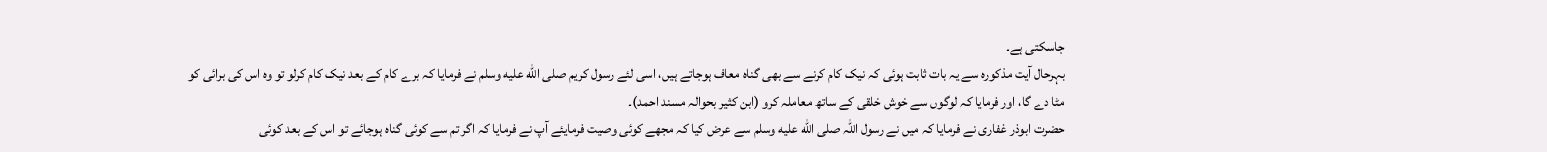جاسکتی ہے۔
بہرحال آیت مذکورہ سے یہ بات ثابت ہوئی کہ نیک کام کرنے سے بھی گناہ معاف ہوجاتے ہیں، اسی لئے رسول کریم صلى الله عليه وسلم نے فرمایا کہ برے کام کے بعد نیک کام کرلو تو وہ اس کی برائی کو مٹا دے گا، اور فرمایا کہ لوگوں سے خوش خلقی کے ساتھ معاملہ کرو (ابن کثیر بحوالہ مسند احمد)۔
حضرت ابوذر غفاری نے فرمایا کہ میں نے رسول اللہ صلى الله عليه وسلم سے عرض کیا کہ مجھے کوئی وصیت فرمایئے آپ نے فرمایا کہ اگر تم سے کوئی گناہ ہوجائے تو اس کے بعد کوئی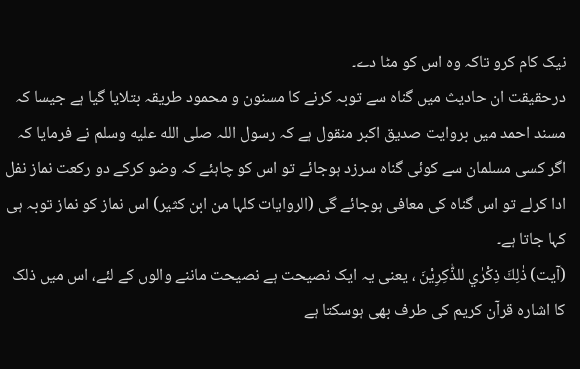نیک کام کرو تاکہ وہ اس کو مٹا دے۔
درحقیقت ان حادیث میں گناہ سے توبہ کرنے کا مسنون و محمود طریقہ بتلایا گیا ہے جیسا کہ مسند احمد میں بروایت صدیق اکبر منقول ہے کہ رسول اللہ صلى الله عليه وسلم نے فرمایا کہ اگر کسی مسلمان سے کوئی گناہ سرزد ہوجائے تو اس کو چاہئے کہ وضو کرکے دو رکعت نماز نفل ادا کرلے تو اس گناہ کی معافی ہوجائے گی (الروایات کلہا من ابن کثیر) اس نماز کو نماز توبہ ہی کہا جاتا ہے۔
(آیت) ذٰلِكَ ذِكْرٰي للذّٰكِرِيْنَ ، یعنی یہ ایک نصیحت ہے نصیحت ماننے والوں کے لئے، اس میں ذلک کا اشارہ قرآن کریم کی طرف بھی ہوسکتا ہے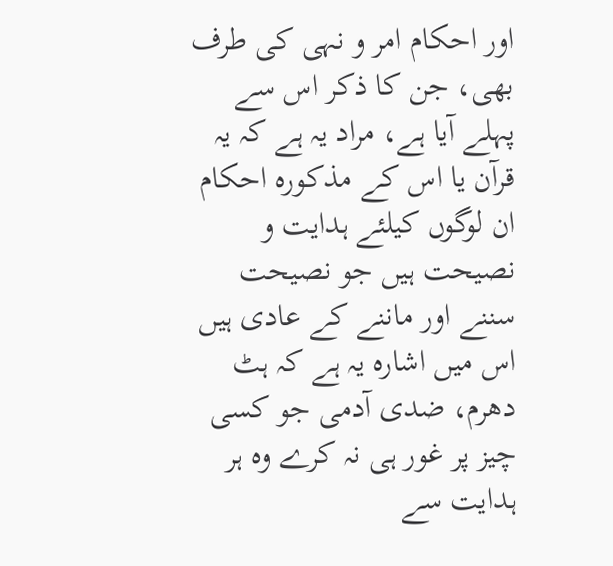اور احکام امر و نہی کی طرف بھی، جن کا ذکر اس سے پہلے آیا ہے، مراد یہ ہے کہ یہ قرآن یا اس کے مذکورہ احکام ان لوگوں کیلئے ہدایت و نصیحت ہیں جو نصیحت سننے اور ماننے کے عادی ہیں اس میں اشارہ یہ ہے کہ ہٹ دھرم، ضدی آدمی جو کسی چیز پر غور ہی نہ کرے وہ ہر ہدایت سے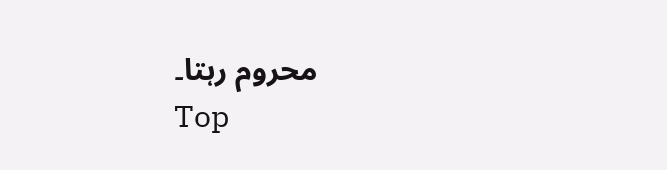محروم رہتا۔
Top